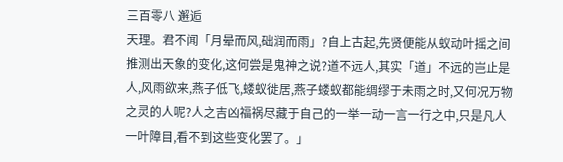三百零八 邂逅
天理。君不闻「月晕而风,础润而雨」?自上古起,先贤便能从蚁动叶摇之间推测出天象的变化,这何尝是鬼神之说?道不远人,其实「道」不远的岂止是人,风雨欲来,燕子低飞,蝼蚁徙居,燕子蝼蚁都能绸缪于未雨之时,又何况万物之灵的人呢?人之吉凶福祸尽藏于自己的一举一动一言一行之中,只是凡人一叶障目,看不到这些变化罢了。」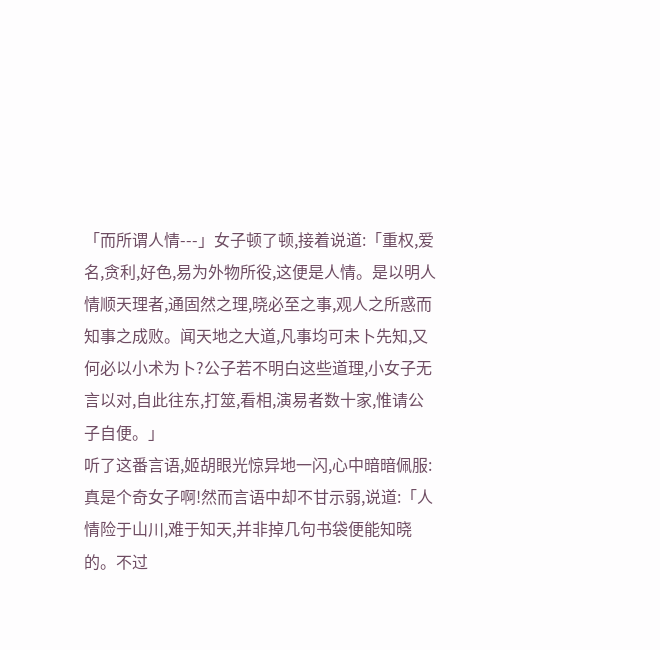「而所谓人情---」女子顿了顿,接着说道:「重权,爱名,贪利,好色,易为外物所役,这便是人情。是以明人情顺天理者,通固然之理,晓必至之事,观人之所惑而知事之成败。闻天地之大道,凡事均可未卜先知,又何必以小术为卜?公子若不明白这些道理,小女子无言以对,自此往东,打筮,看相,演易者数十家,惟请公子自便。」
听了这番言语,姬胡眼光惊异地一闪,心中暗暗佩服:真是个奇女子啊!然而言语中却不甘示弱,说道:「人情险于山川,难于知天,并非掉几句书袋便能知晓的。不过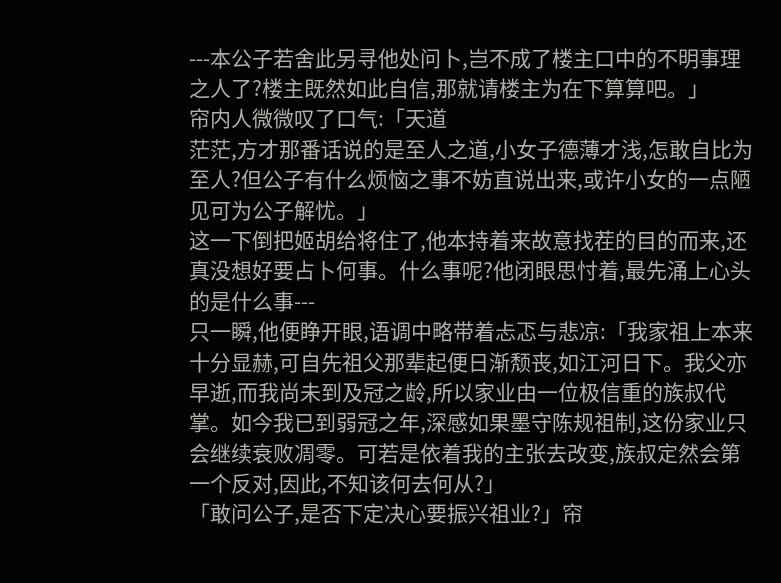---本公子若舍此另寻他处问卜,岂不成了楼主口中的不明事理之人了?楼主既然如此自信,那就请楼主为在下算算吧。」
帘内人微微叹了口气:「天道
茫茫,方才那番话说的是至人之道,小女子德薄才浅,怎敢自比为至人?但公子有什么烦恼之事不妨直说出来,或许小女的一点陋见可为公子解忧。」
这一下倒把姬胡给将住了,他本持着来故意找茬的目的而来,还真没想好要占卜何事。什么事呢?他闭眼思忖着,最先涌上心头的是什么事---
只一瞬,他便睁开眼,语调中略带着忐忑与悲凉:「我家祖上本来十分显赫,可自先祖父那辈起便日渐颓丧,如江河日下。我父亦早逝,而我尚未到及冠之龄,所以家业由一位极信重的族叔代掌。如今我已到弱冠之年,深感如果墨守陈规祖制,这份家业只会继续衰败凋零。可若是依着我的主张去改变,族叔定然会第一个反对,因此,不知该何去何从?」
「敢问公子,是否下定决心要振兴祖业?」帘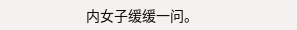内女子缓缓一问。